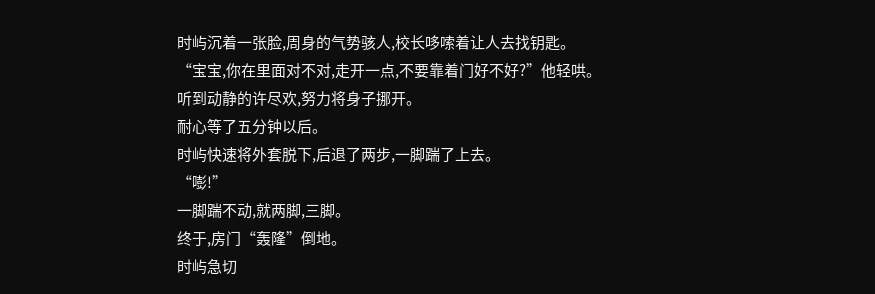时屿沉着一张脸,周身的气势骇人,校长哆嗦着让人去找钥匙。
“宝宝,你在里面对不对,走开一点,不要靠着门好不好?”他轻哄。
听到动静的许尽欢,努力将身子挪开。
耐心等了五分钟以后。
时屿快速将外套脱下,后退了两步,一脚踹了上去。
“嘭!”
一脚踹不动,就两脚,三脚。
终于,房门“轰隆”倒地。
时屿急切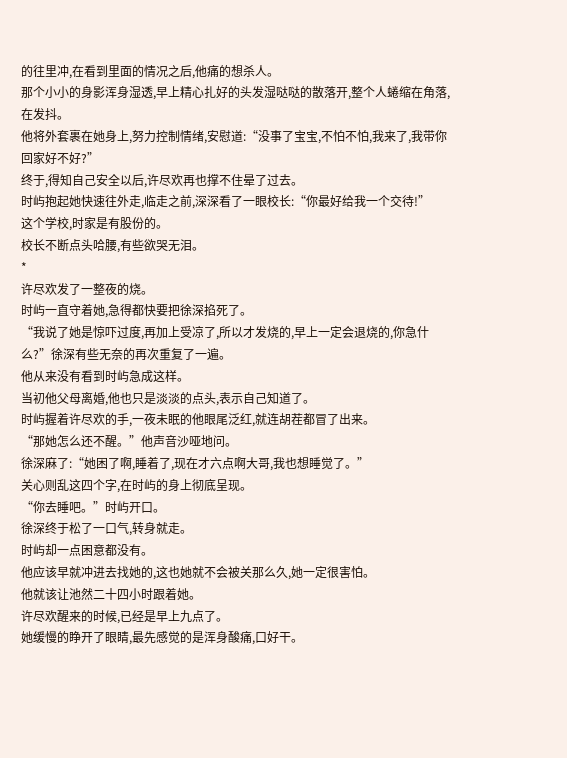的往里冲,在看到里面的情况之后,他痛的想杀人。
那个小小的身影浑身湿透,早上精心扎好的头发湿哒哒的散落开,整个人蜷缩在角落,在发抖。
他将外套裹在她身上,努力控制情绪,安慰道:“没事了宝宝,不怕不怕,我来了,我带你回家好不好?”
终于,得知自己安全以后,许尽欢再也撑不住晕了过去。
时屿抱起她快速往外走,临走之前,深深看了一眼校长:“你最好给我一个交待!”
这个学校,时家是有股份的。
校长不断点头哈腰,有些欲哭无泪。
*
许尽欢发了一整夜的烧。
时屿一直守着她,急得都快要把徐深掐死了。
“我说了她是惊吓过度,再加上受凉了,所以才发烧的,早上一定会退烧的,你急什么?”徐深有些无奈的再次重复了一遍。
他从来没有看到时屿急成这样。
当初他父母离婚,他也只是淡淡的点头,表示自己知道了。
时屿握着许尽欢的手,一夜未眠的他眼尾泛红,就连胡茬都冒了出来。
“那她怎么还不醒。”他声音沙哑地问。
徐深麻了:“她困了啊,睡着了,现在才六点啊大哥,我也想睡觉了。”
关心则乱这四个字,在时屿的身上彻底呈现。
“你去睡吧。”时屿开口。
徐深终于松了一口气,转身就走。
时屿却一点困意都没有。
他应该早就冲进去找她的,这也她就不会被关那么久,她一定很害怕。
他就该让池然二十四小时跟着她。
许尽欢醒来的时候,已经是早上九点了。
她缓慢的睁开了眼睛,最先感觉的是浑身酸痛,口好干。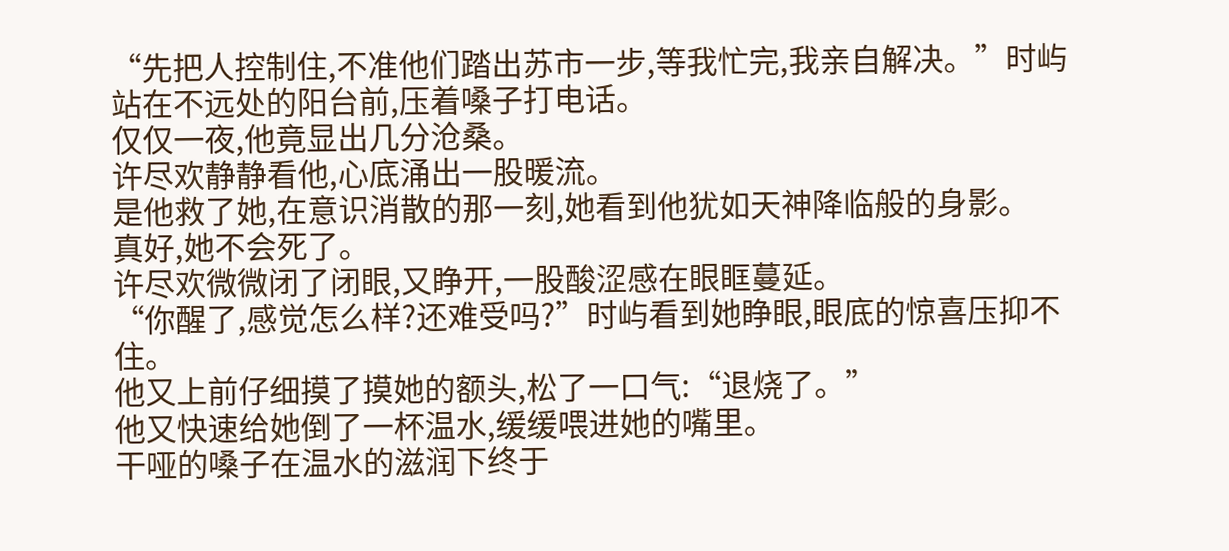“先把人控制住,不准他们踏出苏市一步,等我忙完,我亲自解决。”时屿站在不远处的阳台前,压着嗓子打电话。
仅仅一夜,他竟显出几分沧桑。
许尽欢静静看他,心底涌出一股暖流。
是他救了她,在意识消散的那一刻,她看到他犹如天神降临般的身影。
真好,她不会死了。
许尽欢微微闭了闭眼,又睁开,一股酸涩感在眼眶蔓延。
“你醒了,感觉怎么样?还难受吗?”时屿看到她睁眼,眼底的惊喜压抑不住。
他又上前仔细摸了摸她的额头,松了一口气:“退烧了。”
他又快速给她倒了一杯温水,缓缓喂进她的嘴里。
干哑的嗓子在温水的滋润下终于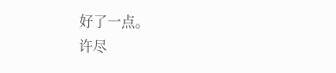好了一点。
许尽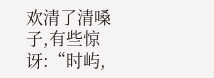欢清了清嗓子,有些惊讶:“时屿,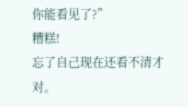你能看见了?”
糟糕!
忘了自己现在还看不清才对。